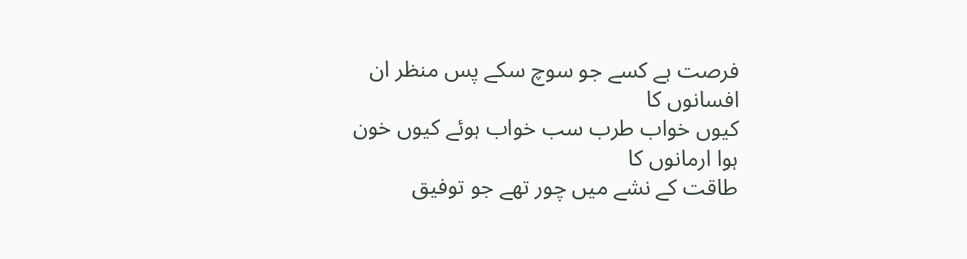فرصت ہے کسے جو سوچ سکے پس منظر ان افسانوں کا
کیوں خواب طرب سب خواب ہوئے کیوں خون ہوا ارمانوں کا
طاقت کے نشے میں چور تھے جو توفیق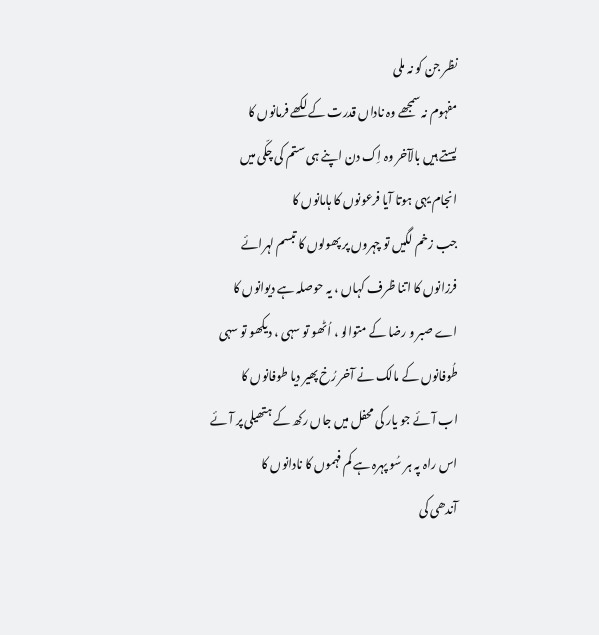نظر جن کو نہ ملی
مفہوم نہ سمجھے وہ ناداں قدرت کے لکھے فرمانوں کا
پستے ہیں بالآخر وہ اِک دن اپنے ہی ستم کی چکّی میں
انجام یہی ہوتا آیا فرعونوں کا ہامانوں کا
جب زخم لگیں تو چہروں پر پھولوں کا تبسم لہرائے
فرزانوں کا اتنا ظرف کہاں ، یہ حوصلہ ہے دیوانوں کا
اے صبر و رضا کے متوالو ، اُٹھو تو سہی ، دیکھو تو سہی
طُوفانوں کے مالک نے آخر رُخ پھیر دیا طوفانوں کا
اب آئے جو یار کی محفل میں جاں رکھ کے ہتھیلی پر آئے
اس راہ پہ ہر سُو پہرہ ہے کم فہموں کا نادانوں کا
آندھی کی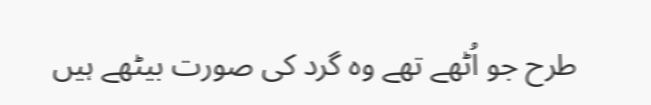طرح جو اُٹھے تھے وہ گرد کی صورت بیٹھے ہیں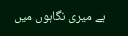ہے میری نگاہوں میں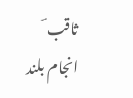ثاقب ؔ انجام بلند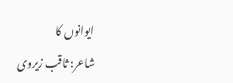ایوانوں کا
شاعر: ثاقب زیروی